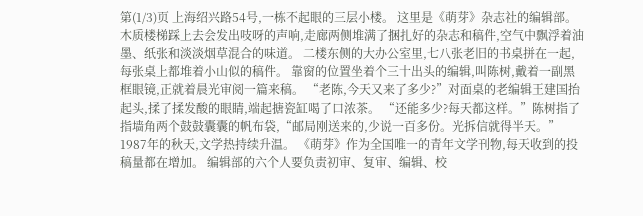第(1/3)页 上海绍兴路54号,一栋不起眼的三层小楼。 这里是《萌芽》杂志社的编辑部。 木质楼梯踩上去会发出吱呀的声响,走廊两侧堆满了捆扎好的杂志和稿件,空气中飘浮着油墨、纸张和淡淡烟草混合的味道。 二楼东侧的大办公室里,七八张老旧的书桌拼在一起,每张桌上都堆着小山似的稿件。 靠窗的位置坐着个三十出头的编辑,叫陈树,戴着一副黑框眼镜,正就着晨光审阅一篇来稿。 “老陈,今天又来了多少?”对面桌的老编辑王建国抬起头,揉了揉发酸的眼睛,端起搪瓷缸喝了口浓茶。 “还能多少?每天都这样。”陈树指了指墙角两个鼓鼓囊囊的帆布袋,“邮局刚送来的,少说一百多份。光拆信就得半天。” 1987年的秋天,文学热持续升温。 《萌芽》作为全国唯一的青年文学刊物,每天收到的投稿量都在增加。 编辑部的六个人要负责初审、复审、编辑、校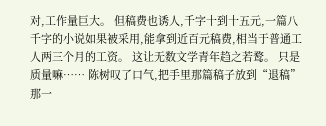对,工作量巨大。 但稿费也诱人,千字十到十五元,一篇八千字的小说如果被采用,能拿到近百元稿费,相当于普通工人两三个月的工资。 这让无数文学青年趋之若鹜。 只是质量嘛…… 陈树叹了口气,把手里那篇稿子放到“退稿”那一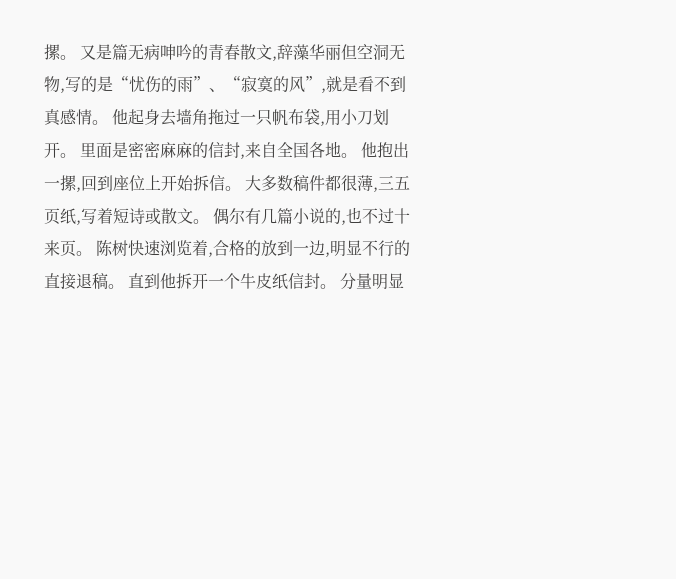摞。 又是篇无病呻吟的青春散文,辞藻华丽但空洞无物,写的是“忧伤的雨”、“寂寞的风”,就是看不到真感情。 他起身去墙角拖过一只帆布袋,用小刀划开。 里面是密密麻麻的信封,来自全国各地。 他抱出一摞,回到座位上开始拆信。 大多数稿件都很薄,三五页纸,写着短诗或散文。 偶尔有几篇小说的,也不过十来页。 陈树快速浏览着,合格的放到一边,明显不行的直接退稿。 直到他拆开一个牛皮纸信封。 分量明显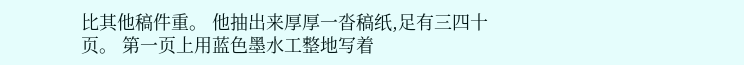比其他稿件重。 他抽出来厚厚一沓稿纸,足有三四十页。 第一页上用蓝色墨水工整地写着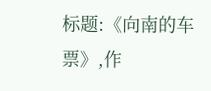标题:《向南的车票》,作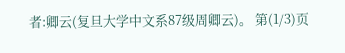者:卿云(复旦大学中文系87级周卿云)。 第(1/3)页